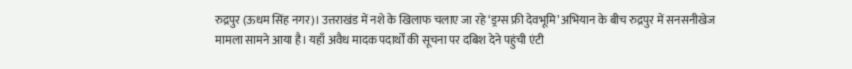रुद्रपुर (ऊधम सिंह नगर)। उत्तराखंड में नशे के खिलाफ चलाए जा रहे ‘ड्रग्स फ्री देवभूमि’ अभियान के बीच रुद्रपुर में सनसनीखेज मामला सामने आया है। यहाँ अवैध मादक पदार्थों की सूचना पर दबिश देने पहुंची एंटी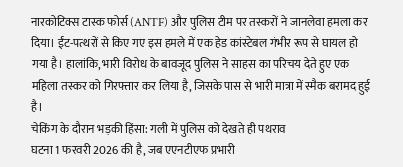नारकोटिक्स टास्क फोर्स (ANTF) और पुलिस टीम पर तस्करों ने जानलेवा हमला कर दिया। ईंट-पत्थरों से किए गए इस हमले में एक हेड कांस्टेबल गंभीर रूप से घायल हो गया है। हालांकि, भारी विरोध के बावजूद पुलिस ने साहस का परिचय देते हुए एक महिला तस्कर को गिरफ्तार कर लिया है, जिसके पास से भारी मात्रा में स्मैक बरामद हुई है।
चेकिंग के दौरान भड़की हिंसा: गली में पुलिस को देखते ही पथराव
घटना 1 फरवरी 2026 की है, जब एएनटीएफ प्रभारी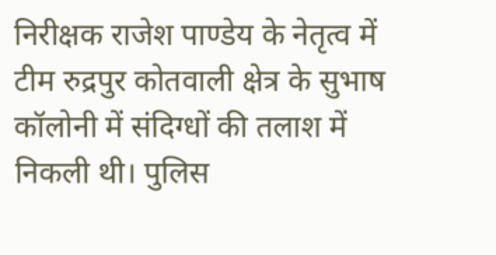निरीक्षक राजेश पाण्डेय के नेतृत्व में टीम रुद्रपुर कोतवाली क्षेत्र के सुभाष कॉलोनी में संदिग्धों की तलाश में निकली थी। पुलिस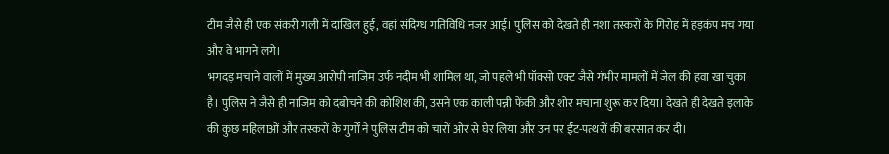टीम जैसे ही एक संकरी गली में दाखिल हुई, वहां संदिग्ध गतिविधि नजर आई। पुलिस को देखते ही नशा तस्करों के गिरोह में हड़कंप मच गया और वे भागने लगे।
भगदड़ मचाने वालों में मुख्य आरोपी नाजिम उर्फ नदीम भी शामिल था, जो पहले भी पॉक्सो एक्ट जैसे गंभीर मामलों में जेल की हवा खा चुका है। पुलिस ने जैसे ही नाजिम को दबोचने की कोशिश की, उसने एक काली पन्नी फेंकी और शोर मचाना शुरू कर दिया। देखते ही देखते इलाके की कुछ महिलाओं और तस्करों के गुर्गों ने पुलिस टीम को चारों ओर से घेर लिया और उन पर ईंट-पत्थरों की बरसात कर दी।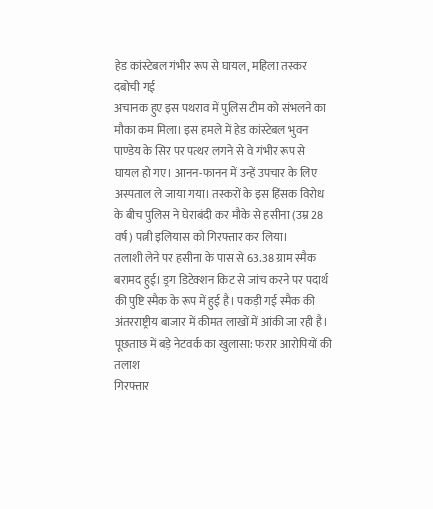हेड कांस्टेबल गंभीर रूप से घायल, महिला तस्कर दबोची गई
अचानक हुए इस पथराव में पुलिस टीम को संभलने का मौका कम मिला। इस हमले में हेड कांस्टेबल भुवन पाण्डेय के सिर पर पत्थर लगने से वे गंभीर रूप से घायल हो गए। आनन-फानन में उन्हें उपचार के लिए अस्पताल ले जाया गया। तस्करों के इस हिंसक विरोध के बीच पुलिस ने घेराबंदी कर मौके से हसीना (उम्र 28 वर्ष) पत्नी इलियास को गिरफ्तार कर लिया।
तलाशी लेने पर हसीना के पास से 63.38 ग्राम स्मैक बरामद हुई। ड्रग डिटेक्शन किट से जांच करने पर पदार्थ की पुष्टि स्मैक के रूप में हुई है। पकड़ी गई स्मैक की अंतरराष्ट्रीय बाजार में कीमत लाखों में आंकी जा रही है।
पूछताछ में बड़े नेटवर्क का खुलासा: फरार आरोपियों की तलाश
गिरफ्तार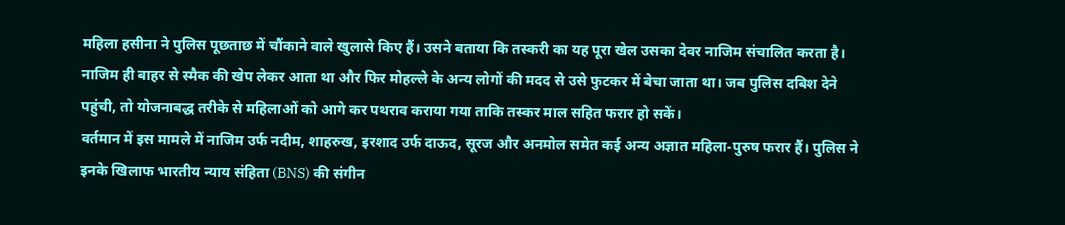महिला हसीना ने पुलिस पूछताछ में चौंकाने वाले खुलासे किए हैं। उसने बताया कि तस्करी का यह पूरा खेल उसका देवर नाजिम संचालित करता है। नाजिम ही बाहर से स्मैक की खेप लेकर आता था और फिर मोहल्ले के अन्य लोगों की मदद से उसे फुटकर में बेचा जाता था। जब पुलिस दबिश देने पहुंची, तो योजनाबद्ध तरीके से महिलाओं को आगे कर पथराव कराया गया ताकि तस्कर माल सहित फरार हो सकें।
वर्तमान में इस मामले में नाजिम उर्फ नदीम, शाहरुख, इरशाद उर्फ दाऊद, सूरज और अनमोल समेत कई अन्य अज्ञात महिला-पुरुष फरार हैं। पुलिस ने इनके खिलाफ भारतीय न्याय संहिता (BNS) की संगीन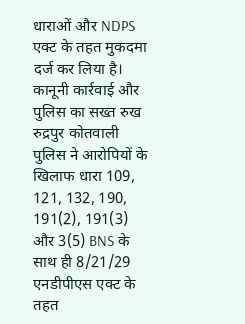धाराओं और NDPS एक्ट के तहत मुकदमा दर्ज कर लिया है।
कानूनी कार्रवाई और पुलिस का सख्त रुख
रुद्रपुर कोतवाली पुलिस ने आरोपियों के खिलाफ धारा 109, 121, 132, 190, 191(2), 191(3) और 3(5) BNS के साथ ही 8/21/29 एनडीपीएस एक्ट के तहत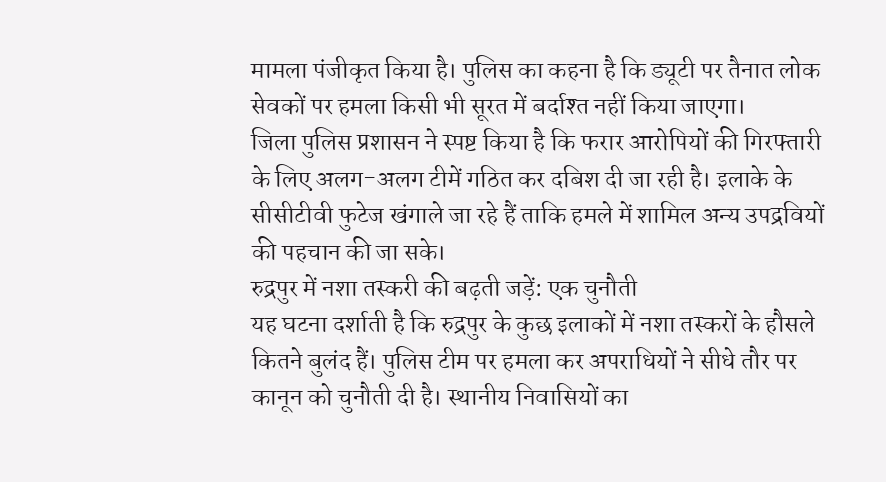मामला पंजीकृत किया है। पुलिस का कहना है कि ड्यूटी पर तैनात लोक सेवकों पर हमला किसी भी सूरत में बर्दाश्त नहीं किया जाएगा।
जिला पुलिस प्रशासन ने स्पष्ट किया है कि फरार आरोपियों की गिरफ्तारी के लिए अलग-अलग टीमें गठित कर दबिश दी जा रही है। इलाके के सीसीटीवी फुटेज खंगाले जा रहे हैं ताकि हमले में शामिल अन्य उपद्रवियों की पहचान की जा सके।
रुद्रपुर में नशा तस्करी की बढ़ती जड़ें: एक चुनौती
यह घटना दर्शाती है कि रुद्रपुर के कुछ इलाकों में नशा तस्करों के हौसले कितने बुलंद हैं। पुलिस टीम पर हमला कर अपराधियों ने सीधे तौर पर कानून को चुनौती दी है। स्थानीय निवासियों का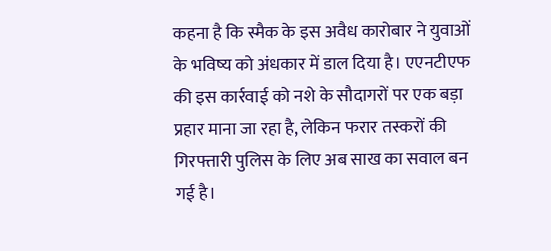कहना है कि स्मैक के इस अवैध कारोबार ने युवाओं के भविष्य को अंधकार में डाल दिया है। एएनटीएफ की इस कार्रवाई को नशे के सौदागरों पर एक बड़ा प्रहार माना जा रहा है, लेकिन फरार तस्करों की गिरफ्तारी पुलिस के लिए अब साख का सवाल बन गई है।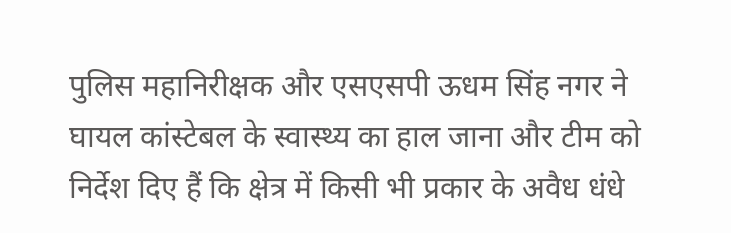पुलिस महानिरीक्षक और एसएसपी ऊधम सिंह नगर ने घायल कांस्टेबल के स्वास्थ्य का हाल जाना और टीम को निर्देश दिए हैं कि क्षेत्र में किसी भी प्रकार के अवैध धंधे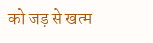को जड़ से खत्म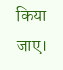किया जाए।